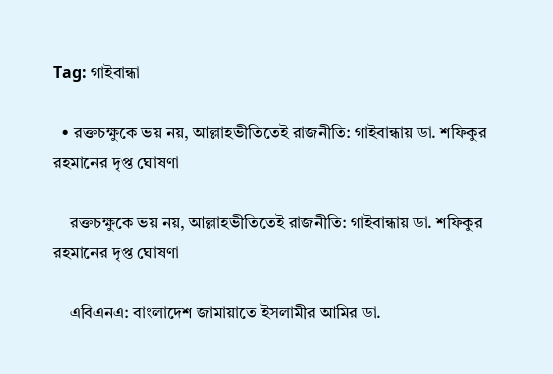Tag: গাইবান্ধা

  • রক্তচক্ষুকে ভয় নয়, আল্লাহভীতিতেই রাজনীতি: গাইবান্ধায় ডা. শফিকুর রহমানের দৃপ্ত ঘোষণা

    রক্তচক্ষুকে ভয় নয়, আল্লাহভীতিতেই রাজনীতি: গাইবান্ধায় ডা. শফিকুর রহমানের দৃপ্ত ঘোষণা

    এবিএনএ: বাংলাদেশ জামায়াতে ইসলামীর আমির ডা.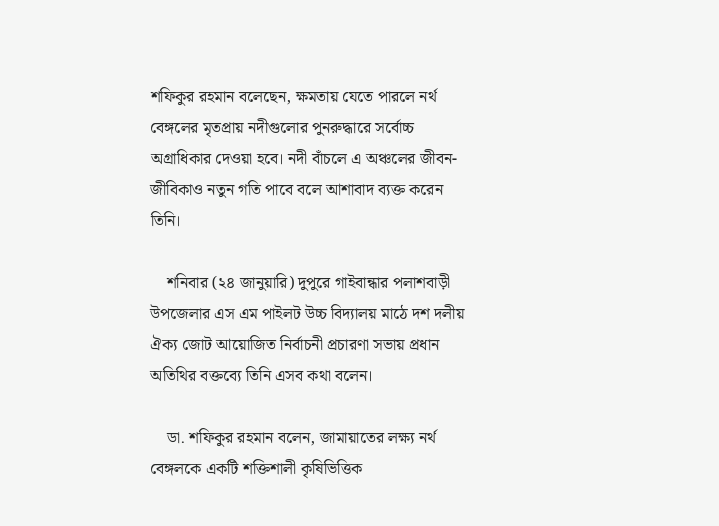শফিকুর রহমান বলেছেন, ক্ষমতায় যেতে পারলে নর্থ বেঙ্গলের মৃতপ্রায় নদীগুলোর পুনরুদ্ধারে সর্বোচ্চ অগ্রাধিকার দেওয়া হবে। নদী বাঁচলে এ অঞ্চলের জীবন-জীবিকাও নতুন গতি পাবে বলে আশাবাদ ব্যক্ত করেন তিনি।

    শনিবার (২৪ জানুয়ারি) দুপুরে গাইবান্ধার পলাশবাড়ী উপজেলার এস এম পাইলট উচ্চ বিদ্যালয় মাঠে দশ দলীয় ঐক্য জোট আয়োজিত নির্বাচনী প্রচারণা সভায় প্রধান অতিথির বক্তব্যে তিনি এসব কথা বলেন।

    ডা. শফিকুর রহমান বলেন, জামায়াতের লক্ষ্য নর্থ বেঙ্গলকে একটি শক্তিশালী কৃষিভিত্তিক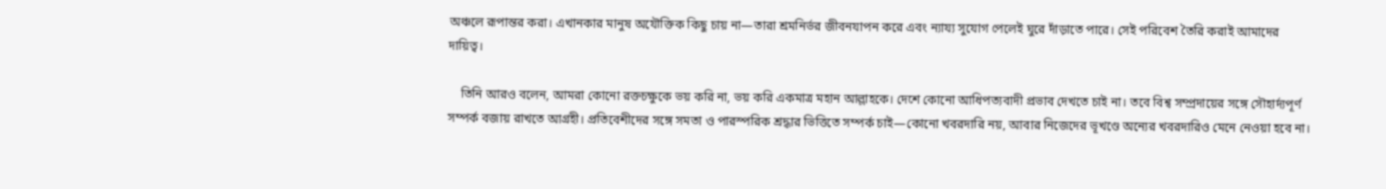অঞ্চলে রূপান্তর করা। এখানকার মানুষ অযৌক্তিক কিছু চায় না—তারা শ্রমনির্ভর জীবনযাপন করে এবং ন্যায্য সুযোগ পেলেই ঘুরে দাঁড়াতে পারে। সেই পরিবেশ তৈরি করাই আমাদের দায়িত্ব।

    তিনি আরও বলেন, আমরা কোনো রক্তচক্ষুকে ভয় করি না, ভয় করি একমাত্র মহান আল্লাহকে। দেশে কোনো আধিপত্যবাদী প্রভাব দেখতে চাই না। তবে বিশ্ব সম্প্রদায়ের সঙ্গে সৌহার্দ্যপূর্ণ সম্পর্ক বজায় রাখতে আগ্রহী। প্রতিবেশীদের সঙ্গে সমতা ও পারস্পরিক শ্রদ্ধার ভিত্তিতে সম্পর্ক চাই—কোনো খবরদারি নয়, আবার নিজেদের ভূখণ্ডে অন্যের খবরদারিও মেনে নেওয়া হবে না।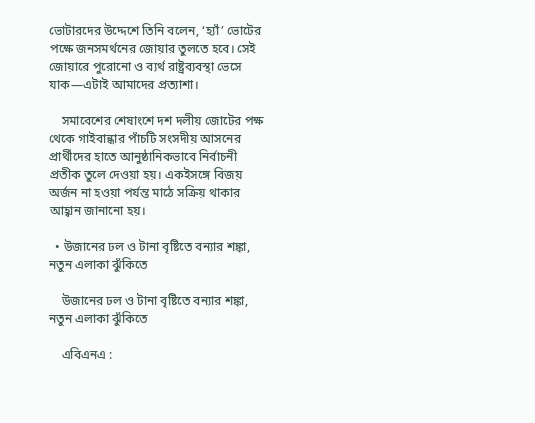ভোটারদের উদ্দেশে তিনি বলেন, ‘হ্যাঁ’ ভোটের পক্ষে জনসমর্থনের জোয়ার তুলতে হবে। সেই জোয়ারে পুরোনো ও ব্যর্থ রাষ্ট্রব্যবস্থা ভেসে যাক—এটাই আমাদের প্রত্যাশা।

    সমাবেশের শেষাংশে দশ দলীয় জোটের পক্ষ থেকে গাইবান্ধার পাঁচটি সংসদীয় আসনের প্রার্থীদের হাতে আনুষ্ঠানিকভাবে নির্বাচনী প্রতীক তুলে দেওয়া হয়। একইসঙ্গে বিজয় অর্জন না হওয়া পর্যন্ত মাঠে সক্রিয় থাকার আহ্বান জানানো হয়।

  • উজানের ঢল ও টানা বৃষ্টিতে বন্যার শঙ্কা, নতুন এলাকা ঝুঁকিতে

    উজানের ঢল ও টানা বৃষ্টিতে বন্যার শঙ্কা, নতুন এলাকা ঝুঁকিতে

    এবিএনএ :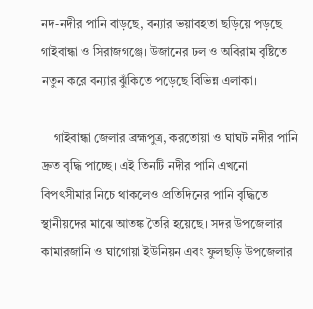নদ-নদীর পানি বাড়ছে, বন্যার ভয়াবহতা ছড়িয়ে পড়ছে গাইবান্ধা ও সিরাজগঞ্জে। উজানের ঢল ও অবিরাম বৃষ্টিতে নতুন করে বন্যার ঝুঁকিতে পড়েছে বিভিন্ন এলাকা।

    গাইবান্ধা জেলার ব্রহ্মপুত্র, করতোয়া ও ঘাঘট নদীর পানি দ্রুত বৃদ্ধি পাচ্ছে। এই তিনটি নদীর পানি এখনো বিপৎসীমার নিচে থাকলেও প্রতিদিনের পানি বৃদ্ধিতে স্থানীয়দের মাঝে আতঙ্ক তৈরি হয়েছে। সদর উপজেলার কামারজানি ও ঘাগোয়া ইউনিয়ন এবং ফুলছড়ি উপজেলার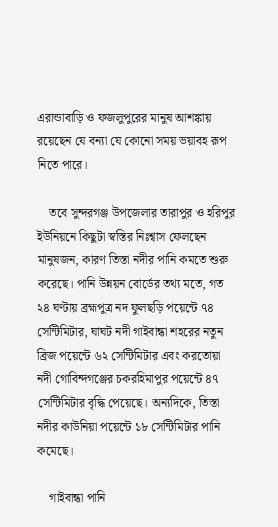এরান্ডাবাড়ি ও ফজলুপুরের মানুষ আশঙ্কায় রয়েছেন যে বন্যা যে কোনো সময় ভয়াবহ রূপ নিতে পারে।

    তবে সুন্দরগঞ্জ উপজেলার তারাপুর ও হরিপুর ইউনিয়নে কিছুটা স্বস্তির নিঃশ্বাস ফেলছেন মানুষজন, কারণ তিস্তা নদীর পানি কমতে শুরু করেছে। পানি উন্নয়ন বোর্ডের তথ্য মতে, গত ২৪ ঘণ্টায় ব্রহ্মপুত্র নদ ফুলছড়ি পয়েন্টে ৭৪ সেন্টিমিটার, ঘাঘট নদী গাইবান্ধা শহরের নতুন ব্রিজ পয়েন্টে ৬২ সেন্টিমিটার এবং করতোয়া নদী গোবিন্দগঞ্জের চকরহিমাপুর পয়েন্টে ৪৭ সেন্টিমিটার বৃদ্ধি পেয়েছে। অন্যদিকে, তিস্তা নদীর কাউনিয়া পয়েন্টে ১৮ সেন্টিমিটার পানি কমেছে।

    গাইবান্ধা পানি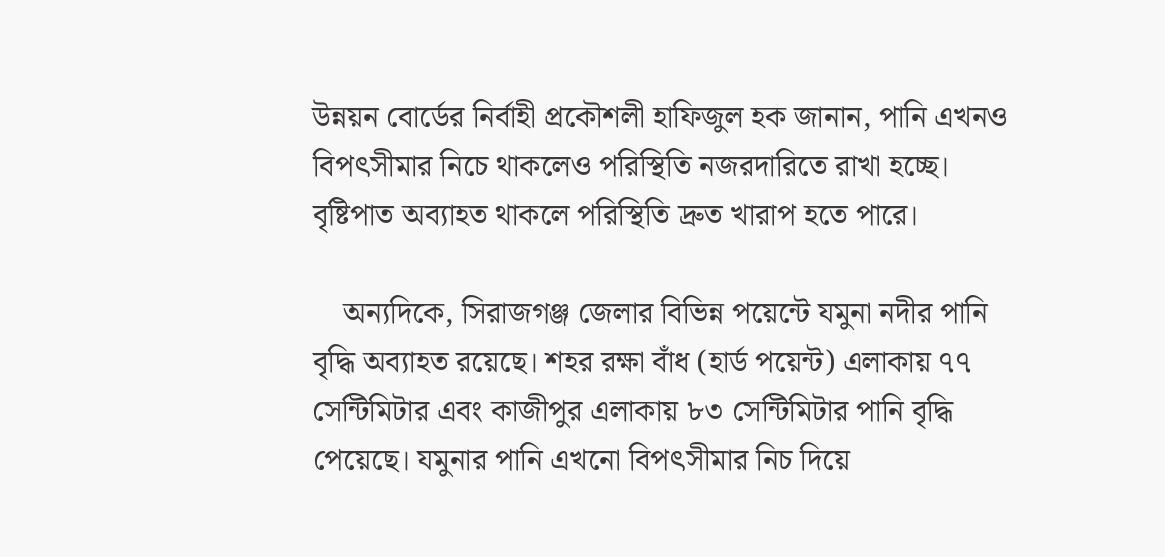উন্নয়ন বোর্ডের নির্বাহী প্রকৌশলী হাফিজুল হক জানান, পানি এখনও বিপৎসীমার নিচে থাকলেও পরিস্থিতি নজরদারিতে রাখা হচ্ছে। বৃষ্টিপাত অব্যাহত থাকলে পরিস্থিতি দ্রুত খারাপ হতে পারে।

    অন্যদিকে, সিরাজগঞ্জ জেলার বিভিন্ন পয়েন্টে যমুনা নদীর পানি বৃদ্ধি অব্যাহত রয়েছে। শহর রক্ষা বাঁধ (হার্ড পয়েন্ট) এলাকায় ৭৭ সেন্টিমিটার এবং কাজীপুর এলাকায় ৮৩ সেন্টিমিটার পানি বৃদ্ধি পেয়েছে। যমুনার পানি এখনো বিপৎসীমার নিচ দিয়ে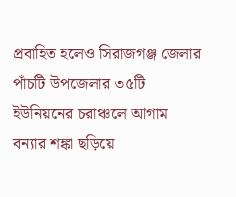প্রবাহিত হলেও সিরাজগঞ্জ জেলার পাঁচটি উপজেলার ৩৫টি ইউনিয়নের চরাঞ্চলে আগাম বন্যার শঙ্কা ছড়িয়ে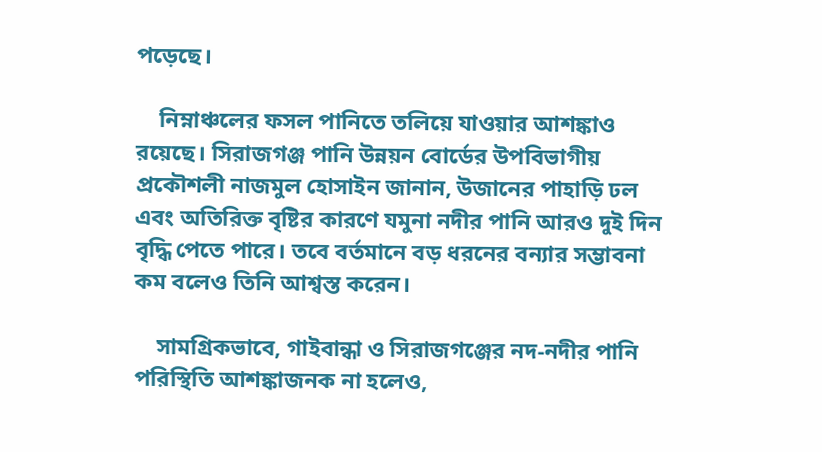পড়েছে।

    নিম্নাঞ্চলের ফসল পানিতে তলিয়ে যাওয়ার আশঙ্কাও রয়েছে। সিরাজগঞ্জ পানি উন্নয়ন বোর্ডের উপবিভাগীয় প্রকৌশলী নাজমুল হোসাইন জানান, উজানের পাহাড়ি ঢল এবং অতিরিক্ত বৃষ্টির কারণে যমুনা নদীর পানি আরও দুই দিন বৃদ্ধি পেতে পারে। তবে বর্তমানে বড় ধরনের বন্যার সম্ভাবনা কম বলেও তিনি আশ্বস্ত করেন।

    সামগ্রিকভাবে, গাইবান্ধা ও সিরাজগঞ্জের নদ-নদীর পানি পরিস্থিতি আশঙ্কাজনক না হলেও,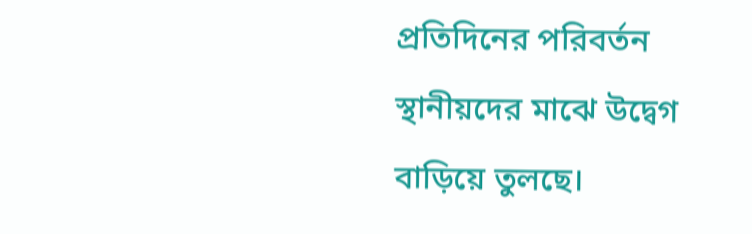প্রতিদিনের পরিবর্তন স্থানীয়দের মাঝে উদ্বেগ বাড়িয়ে তুলছে।